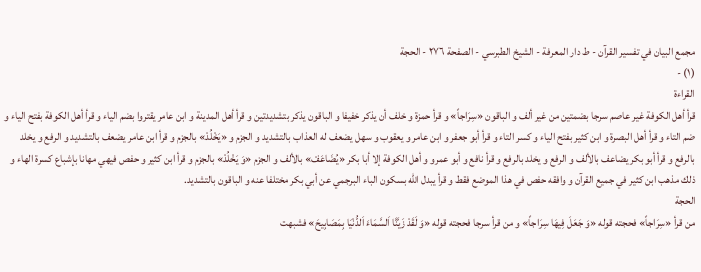مجمع البيان في تفسير القرآن - ط دار المعرفة - الشيخ الطبرسي - الصفحة ٢٧٦ - الحجة
(١) -
القراءة
قرأ أهل الكوفة غير عاصم سرجا بضمتين من غير ألف و الباقون «سِرَاجاً» و قرأ حمزة و خلف أن يذكر خفيفا و الباقون يذكر بتشديدتين و قرأ أهل المدينة و ابن عامر يقتروا بضم الياء و قرأ أهل الكوفة بفتح الياء و ضم التاء و قرأ أهل البصرة و ابن كثير بفتح الياء و كسر التاء و قرأ أبو جعفر و ابن عامر و يعقوب و سهل يضعف له العذاب بالتشديد و الجزم و «يَخْلُدْ» بالجزم و قرأ ابن عامر يضعف بالتشديد و الرفع و يخلد بالرفع و قرأ أبو بكر يضاعف بالألف و الرفع و يخلد بالرفع و قرأ نافع و أبو عمرو و أهل الكوفة إلا أبا بكر «يُضَاعَفْ» بالألف و الجزم «وَ يَخْلُدْ» بالجزم و قرأ ابن كثير و حفص فيهي مهانا بإشباع كسرة الهاء و ذلك مذهب ابن كثير في جميع القرآن و وافقه حفص في هذا الموضع فقط و قرأ يبدل الله بسكون الباء البرجمي عن أبي بكر مختلفا عنه و الباقون بالتشديد.
الحجة
من قرأ «سِرَاجاً» فحجته قوله «وَ جَعَلَ فِيهَا سِرَاجاً» و من قرأ سرجا فحجته قوله «وَ لَقَدْ زَيَّنَّا اَلسَّمَاءَ اَلدُّنْيَا بِمَصَابِيحَ» فشبهت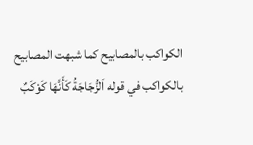الكواكب بالمصابيح كما شبهت المصابيح بالكواكب في قوله اَلزُّجَاجَةُ كَأَنَّهَا كَوْكَبٌ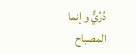دُرِّيٌّ و إنما المصباح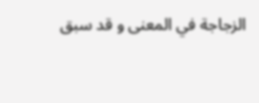الزجاجة في المعنى و قد سبق